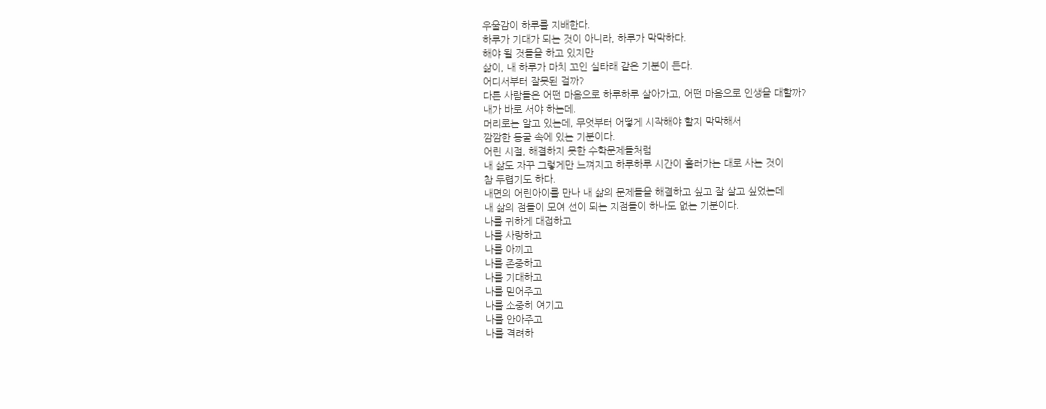우울감이 하루를 지배한다.
하루가 기대가 되는 것이 아니라, 하루가 막막하다.
해야 될 것들을 하고 있지만
삶이, 내 하루가 마치 꼬인 실타래 같은 기분이 든다.
어디서부터 잘못된 걸까?
다른 사람들은 어떤 마음으로 하루하루 살아가고, 어떤 마음으로 인생을 대할까?
내가 바로 서야 하는데.
머리로는 알고 있는데, 무엇부터 어떻게 시작해야 할지 막막해서
깜깜한 동굴 속에 있는 기분이다.
어린 시절, 해결하지 못한 수학문제들처럼
내 삶도 자꾸 그렇게만 느껴지고 하루하루 시간이 흘러가는 대로 사는 것이
참 두렵기도 하다.
내면의 어린아이를 만나 내 삶의 문제들을 해결하고 싶고 잘 살고 싶었는데
내 삶의 점들이 모여 선이 되는 지점들이 하나도 없는 기분이다.
나를 귀하게 대접하고
나를 사랑하고
나를 아끼고
나를 존중하고
나를 기대하고
나를 믿어주고
나를 소중히 여기고
나를 안아주고
나를 격려하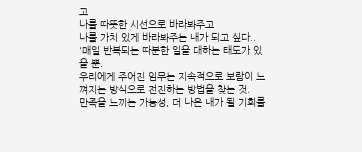고
나를 따뜻한 시선으로 바라봐주고
나를 가치 있게 바라봐주는 내가 되고 싶다..
'매일 반복되는 따분한 일을 대하는 태도가 있을 뿐.
우리에게 주어진 임무는 지속적으로 보람이 느껴지는 방식으로 전진하는 방법을 찾는 것.
만족을 느끼는 가능성, 더 나은 내가 될 기회를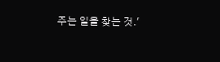주는 일을 찾는 것.'